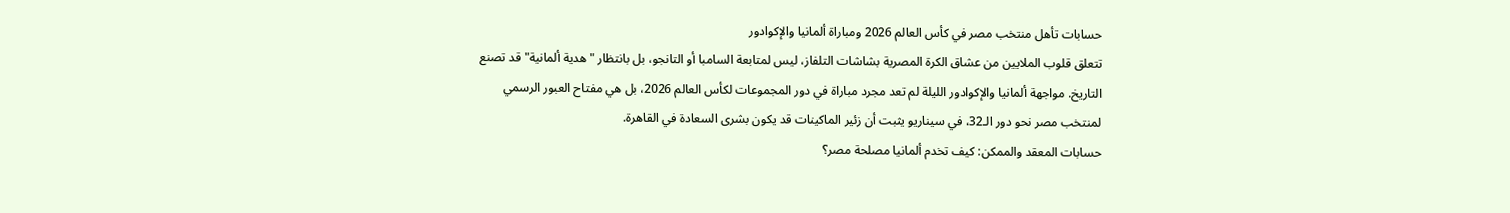حسابات تأهل منتخب مصر في كأس العالم 2026 ومباراة ألمانيا والإكوادور
تتعلق قلوب الملايين من عشاق الكرة المصرية بشاشات التلفاز، ليس لمتابعة السامبا أو التانجو، بل بانتظار "هدية ألمانية" قد تصنع التاريخ. مواجهة ألمانيا والإكوادور الليلة لم تعد مجرد مباراة في دور المجموعات لكأس العالم 2026، بل هي مفتاح العبور الرسمي لمنتخب مصر نحو دور الـ32، في سيناريو يثبت أن زئير الماكينات قد يكون بشرى السعادة في القاهرة.
حسابات المعقد والممكن: كيف تخدم ألمانيا مصلحة مصر؟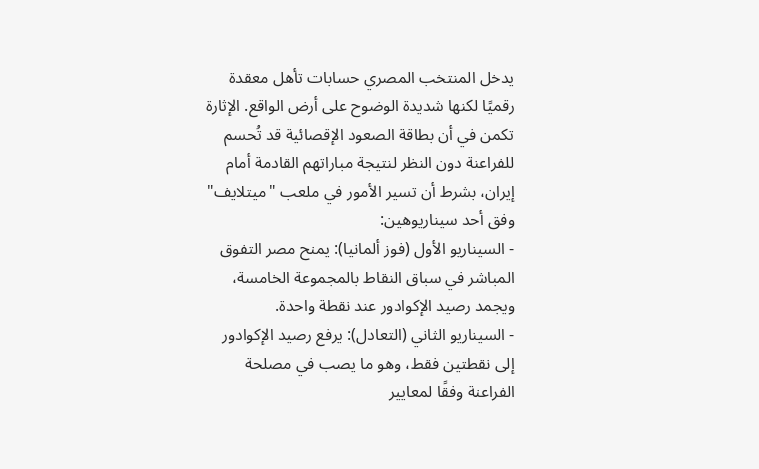يدخل المنتخب المصري حسابات تأهل معقدة رقميًا لكنها شديدة الوضوح على أرض الواقع. الإثارة تكمن في أن بطاقة الصعود الإقصائية قد تُحسم للفراعنة دون النظر لنتيجة مباراتهم القادمة أمام إيران، بشرط أن تسير الأمور في ملعب "ميتلايف" وفق أحد سيناريوهين:
- السيناريو الأول (فوز ألمانيا): يمنح مصر التفوق المباشر في سباق النقاط بالمجموعة الخامسة، ويجمد رصيد الإكوادور عند نقطة واحدة.
- السيناريو الثاني (التعادل): يرفع رصيد الإكوادور إلى نقطتين فقط، وهو ما يصب في مصلحة الفراعنة وفقًا لمعايير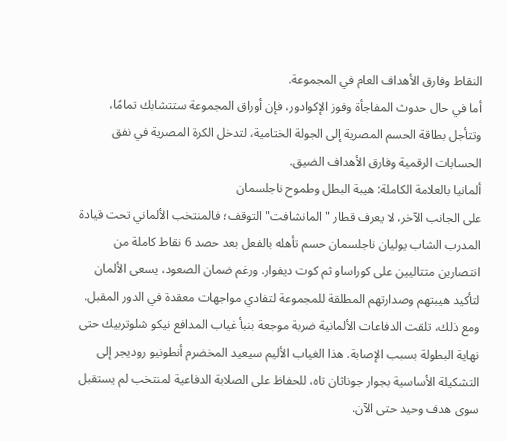النقاط وفارق الأهداف العام في المجموعة.
أما في حال حدوث المفاجأة وفوز الإكوادور، فإن أوراق المجموعة ستتشابك تمامًا، وتتأجل بطاقة الحسم المصرية إلى الجولة الختامية، لتدخل الكرة المصرية في نفق الحسابات الرقمية وفارق الأهداف الضيق.
ألمانيا بالعلامة الكاملة: هيبة البطل وطموح ناجلسمان
على الجانب الآخر، لا يعرف قطار "المانشافت" التوقف؛ فالمنتخب الألماني تحت قيادة المدرب الشاب يوليان ناجلسمان حسم تأهله بالفعل بعد حصد 6 نقاط كاملة من انتصارين متتاليين على كوراساو ثم كوت ديفوار. ورغم ضمان الصعود، يسعى الألمان لتأكيد هيبتهم وصدارتهم المطلقة للمجموعة لتفادي مواجهات معقدة في الدور المقبل.
ومع ذلك، تلقت الدفاعات الألمانية ضربة موجعة بنبأ غياب المدافع نيكو شلوتربيك حتى نهاية البطولة بسبب الإصابة. هذا الغياب الأليم سيعيد المخضرم أنطونيو روديجر إلى التشكيلة الأساسية بجوار جوناثان تاه، للحفاظ على الصلابة الدفاعية لمنتخب لم يستقبل سوى هدف وحيد حتى الآن.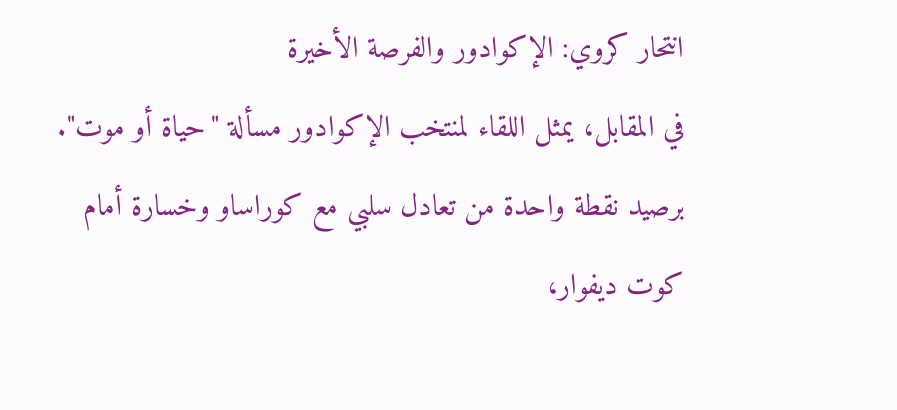انتحار كروي: الإكوادور والفرصة الأخيرة
في المقابل، يمثل اللقاء لمنتخب الإكوادور مسألة "حياة أو موت". برصيد نقطة واحدة من تعادل سلبي مع كوراساو وخسارة أمام كوت ديفوار،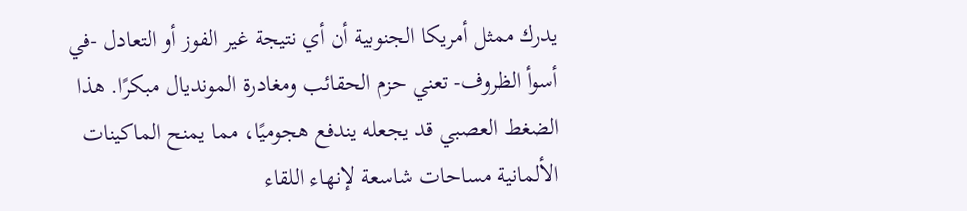يدرك ممثل أمريكا الجنوبية أن أي نتيجة غير الفوز أو التعادل -في أسوأ الظروف- تعني حزم الحقائب ومغادرة المونديال مبكرًا. هذا الضغط العصبي قد يجعله يندفع هجوميًا، مما يمنح الماكينات الألمانية مساحات شاسعة لإنهاء اللقاء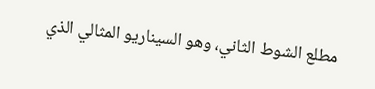مطلع الشوط الثاني، وهو السيناريو المثالي الذي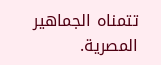تتمناه الجماهير المصرية.